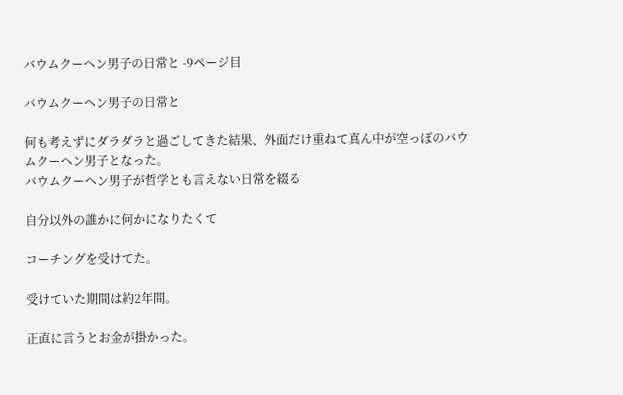バウムクーヘン男子の日常と -9ページ目

バウムクーヘン男子の日常と

何も考えずにダラダラと過ごしてきた結果、外面だけ重ねて真ん中が空っぽのバウムクーヘン男子となった。
バウムクーヘン男子が哲学とも言えない日常を綴る

自分以外の誰かに何かになりたくて

コーチングを受けてた。

受けていた期間は約2年間。

正直に言うとお金が掛かった。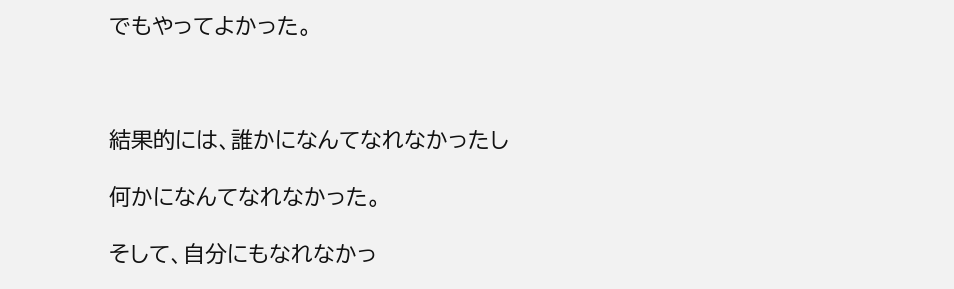でもやってよかった。



結果的には、誰かになんてなれなかったし

何かになんてなれなかった。

そして、自分にもなれなかっ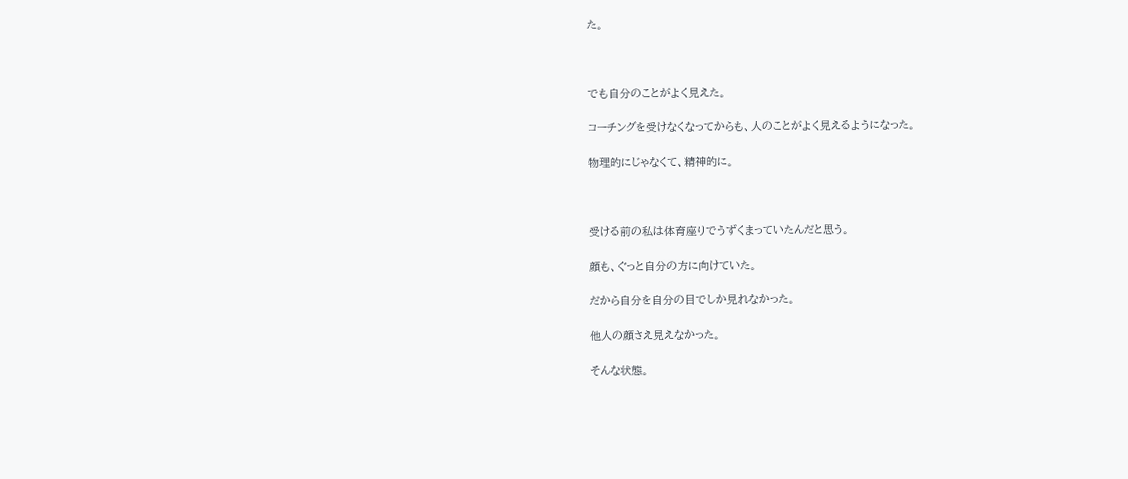た。



でも自分のことがよく見えた。

コーチングを受けなくなってからも、人のことがよく見えるようになった。

物理的にじゃなくて、精神的に。



受ける前の私は体育座りでうずくまっていたんだと思う。

顔も、ぐっと自分の方に向けていた。

だから自分を自分の目でしか見れなかった。

他人の顔さえ見えなかった。

そんな状態。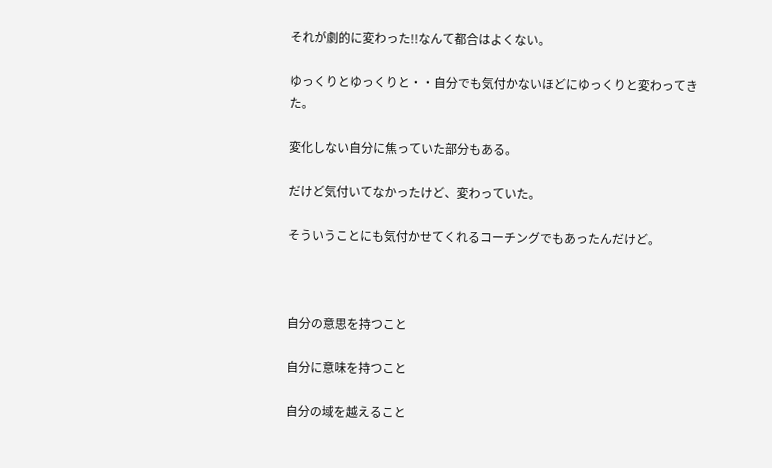それが劇的に変わった!!なんて都合はよくない。

ゆっくりとゆっくりと・・自分でも気付かないほどにゆっくりと変わってきた。

変化しない自分に焦っていた部分もある。

だけど気付いてなかったけど、変わっていた。

そういうことにも気付かせてくれるコーチングでもあったんだけど。



自分の意思を持つこと

自分に意味を持つこと

自分の域を越えること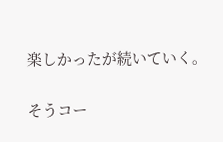楽しかったが続いていく。

そうコー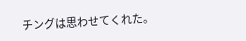チングは思わせてくれた。